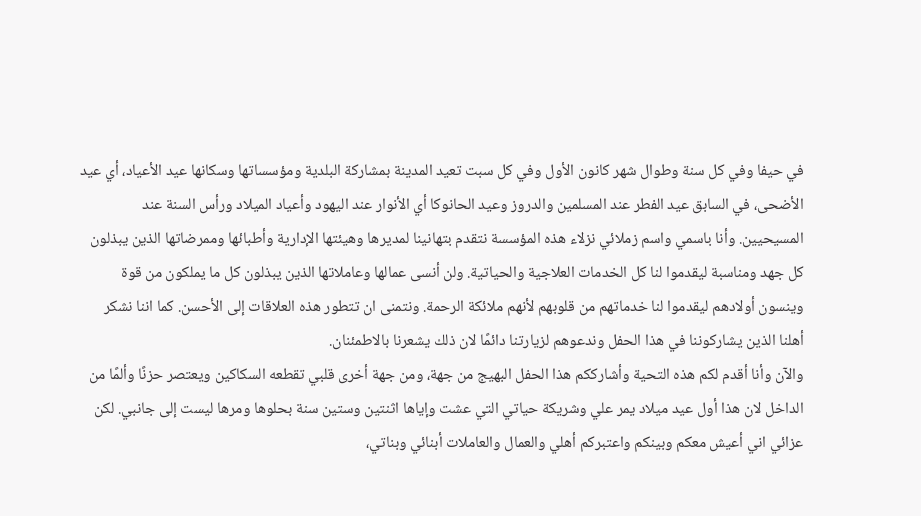في حيفا وفي كل سنة وطوال شهر كانون الأول وفي كل سبت تعيد المدينة بمشاركة البلدية ومؤسساتها وسكانها عيد الأعياد، أي عيد الأضحى، في السابق عيد الفطر عند المسلمين والدروز وعيد الحانوكا أي الأنوار عند اليهود وأعياد الميلاد ورأس السنة عند المسيحيين. وأنا باسمي واسم زملائي نزلاء هذه المؤسسة نتقدم بتهانينا لمديرها وهيئتها الإدارية وأطبائها وممرضاتها الذين يبذلون كل جهد ومناسبة ليقدموا لنا كل الخدمات العلاجية والحياتية. ولن أنسى عمالها وعاملاتها الذين يبذلون كل ما يملكون من قوة وينسون أولادهم ليقدموا لنا خدماتهم من قلوبهم لأنهم ملائكة الرحمة. ونتمنى ان تتطور هذه العلاقات إلى الأحسن. كما اننا نشكر أهلنا الذين يشاركوننا في هذا الحفل وندعوهم لزيارتنا دائمًا لان ذلك يشعرنا بالاطمئنان.
والآن وأنا أقدم لكم هذه التحية وأشارككم هذا الحفل البهيج من جهة، ومن جهة أخرى قلبي تقطعه السكاكين ويعتصر حزنًا وألمًا من الداخل لان هذا أول عيد ميلاد يمر علي وشريكة حياتي التي عشت وإياها اثنتين وستين سنة بحلوها ومرها ليست إلى جانبي. لكن عزائي اني أعيش معكم وبينكم واعتبركم أهلي والعمال والعاملات أبنائي وبناتي،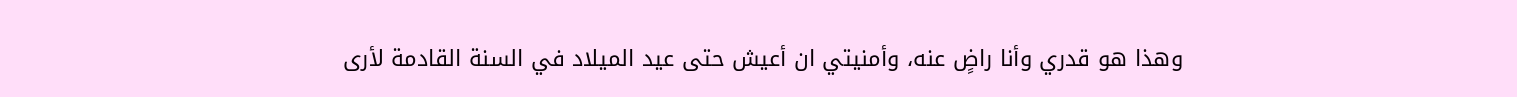وهذا هو قدري وأنا راضٍ عنه، وأمنيتي ان أعيش حتى عيد الميلاد في السنة القادمة لأرى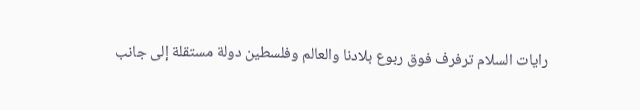رايات السلام ترفرف فوق ربوع بلادنا والعالم وفلسطين دولة مستقلة إلى جانب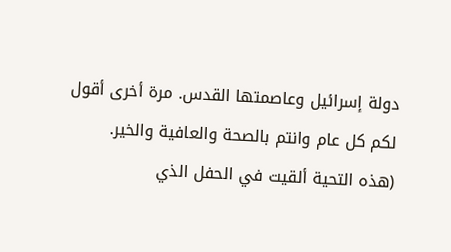دولة إسرائيل وعاصمتها القدس. مرة أخرى أقول لكم كل عام وانتم بالصحة والعافية والخير.
(هذه التحية ألقيت في الحفل الذي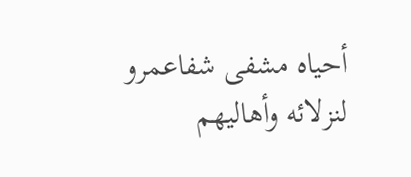أحياه مشفى شفاعمرو لنزلائه وأهاليهم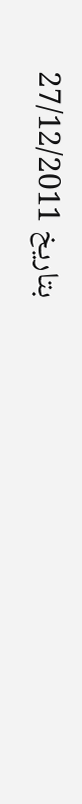بتاريخ 27/12/2011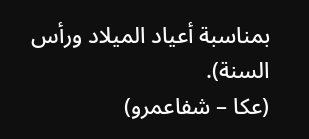بمناسبة أعياد الميلاد ورأس السنة).
(عكا – شفاعمرو)